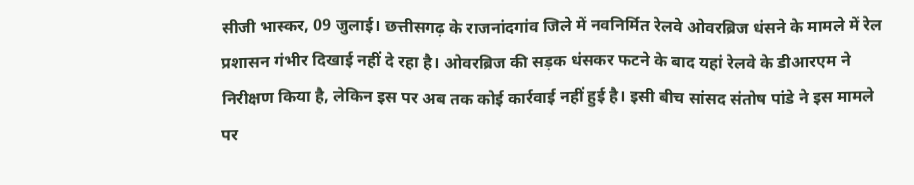सीजी भास्कर, 09 जुलाई। छत्तीसगढ़ के राजनांदगांव जिले में नवनिर्मित रेलवे ओवरब्रिज धंसने के मामले में रेल प्रशासन गंभीर दिखाई नहीं दे रहा है। ओवरब्रिज की सड़क धंसकर फटने के बाद यहां रेलवे के डीआरएम ने निरीक्षण किया है, लेकिन इस पर अब तक कोई कार्रवाई नहीं हुई है। इसी बीच सांसद संतोष पांडे ने इस मामले पर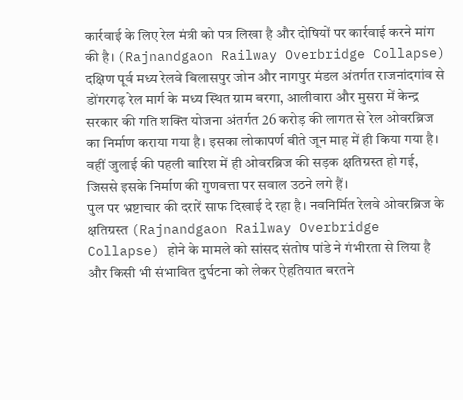कार्रवाई के लिए रेल मंत्री को पत्र लिखा है और दोषियों पर कार्रवाई करने मांग की है। (Rajnandgaon Railway Overbridge Collapse)
दक्षिण पूर्व मध्य रेलवे बिलासपुर जोन और नागपुर मंडल अंतर्गत राजनांदगांव से डोंगरगढ़ रेल मार्ग के मध्य स्थित ग्राम बरगा, आलीवारा और मुसरा में केन्द्र सरकार की गति शक्ति योजना अंतर्गत 26 करोड़ की लागत से रेल ओवरब्रिज का निर्माण कराया गया है। इसका लोकापर्ण बीते जून माह में ही किया गया है। वहीं जुलाई की पहली बारिश में ही ओवरब्रिज की सड़क क्षतिग्रस्त हो गई, जिससे इसके निर्माण की गुणवत्ता पर सवाल उठने लगे हैं।
पुल पर भ्रष्टाचार की दरारें साफ दिखाई दे रहा है। नवनिर्मित रेलवे ओवरब्रिज के क्षतिग्रस्त (Rajnandgaon Railway Overbridge Collapse) होने के मामले को सांसद संतोष पांडे ने गंभीरता से लिया है और किसी भी संभावित दुर्घटना को लेकर ऐहतियात बरतने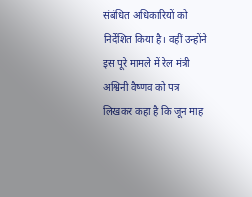संबंधित अधिकारियों को निर्देशित किया है। वहीं उन्होंने इस पूरे मामले में रेल मंत्री अश्विनी वैष्णव को पत्र लिखकर कहा है कि जून माह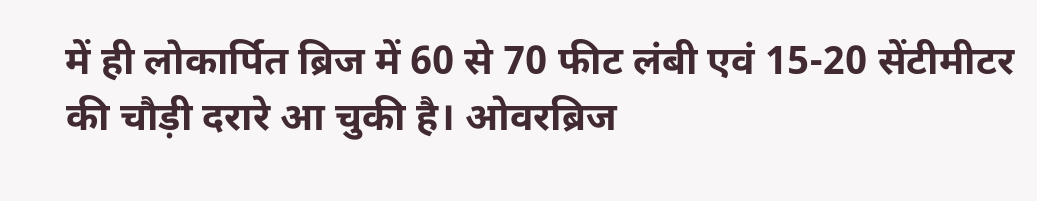में ही लोकार्पित ब्रिज में 60 से 70 फीट लंबी एवं 15-20 सेंटीमीटर की चौड़ी दरारे आ चुकी है। ओवरब्रिज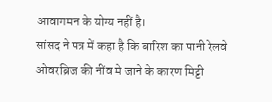आवागमन के योग्य नहीं है।
सांसद ने पत्र में कहा है कि बारिश का पानी रेलवे ओवरब्रिज की नींव मे जाने के कारण मिट्टी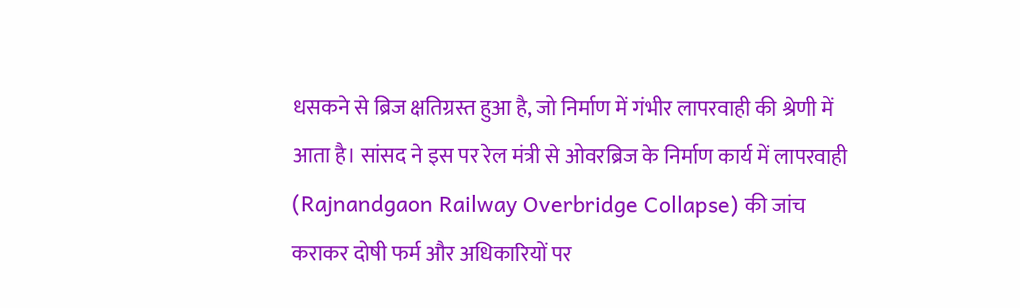धसकने से ब्रिज क्षतिग्रस्त हुआ है, जो निर्माण में गंभीर लापरवाही की श्रेणी में आता है। सांसद ने इस पर रेल मंत्री से ओवरब्रिज के निर्माण कार्य में लापरवाही (Rajnandgaon Railway Overbridge Collapse) की जांच कराकर दोषी फर्म और अधिकारियों पर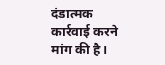दंडात्मक कार्रवाई करने मांग की है।